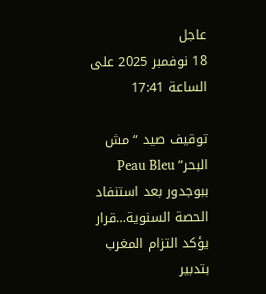عاجل
18 نوفمبر 2025 على الساعة 17:41

توقيف صيد “مش البحر” Peau Bleu ببوجدور بعد استنفاد الحصة السنوية…قرار يؤكد التزام المغرب بتدبير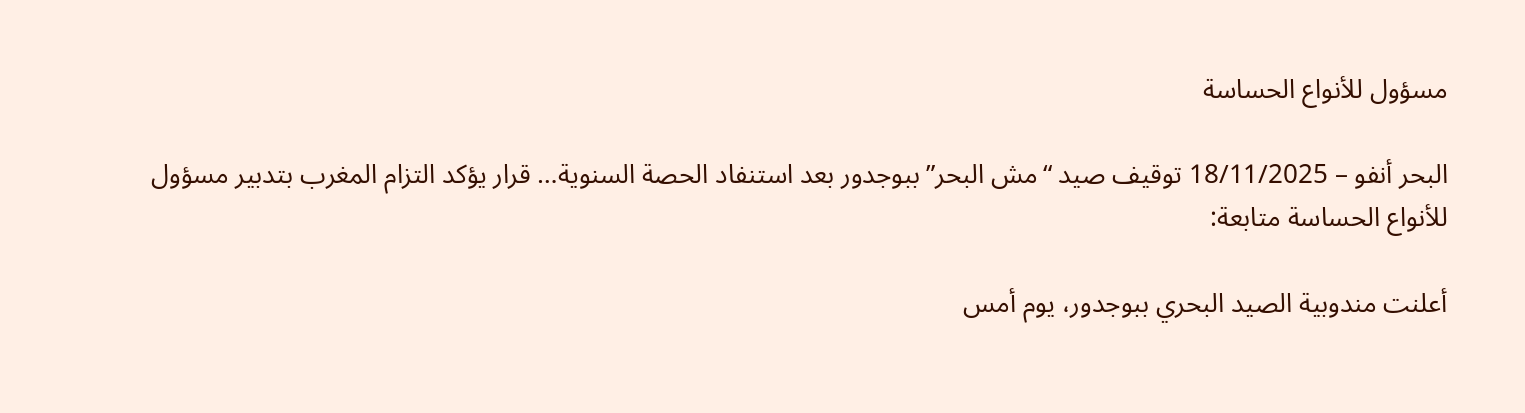مسؤول للأنواع الحساسة

البحر أنفو – 18/11/2025 توقيف صيد “مش البحر” ببوجدور بعد استنفاد الحصة السنوية… قرار يؤكد التزام المغرب بتدبير مسؤول للأنواع الحساسة متابعة:

أعلنت مندوبية الصيد البحري ببوجدور، يوم أمس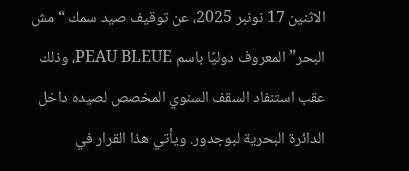الاثنين 17 نونبر 2025، عن توقيف صيد سمك “مش البحر” المعروف دوليًا باسم PEAU BLEUE، وذلك عقب استنفاد السقف السنوي المخصص لصيده داخل الدائرة البحرية لبوجدور. ويأتي هذا القرار في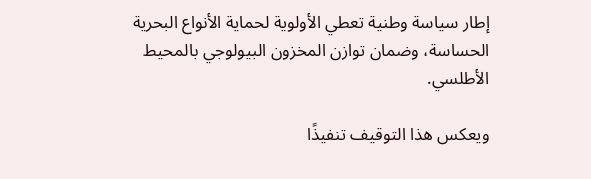إطار سياسة وطنية تعطي الأولوية لحماية الأنواع البحرية الحساسة، وضمان توازن المخزون البيولوجي بالمحيط الأطلسي.

ويعكس هذا التوقيف تنفيذًا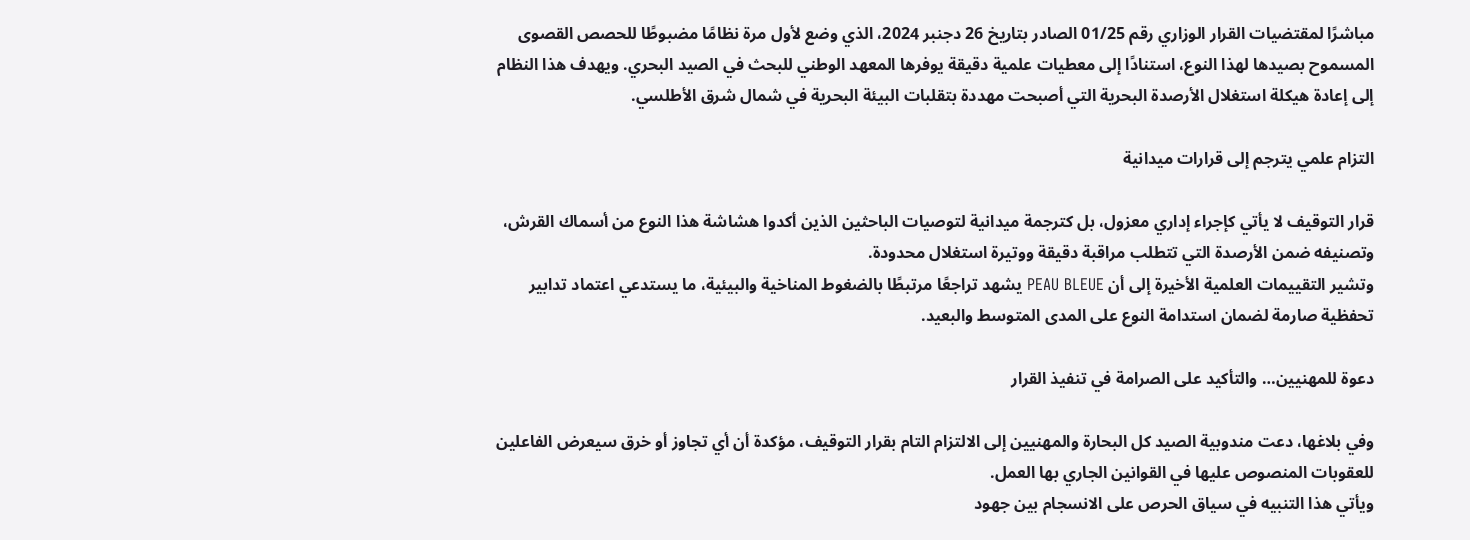مباشرًا لمقتضيات القرار الوزاري رقم 01/25 الصادر بتاريخ 26 دجنبر 2024، الذي وضع لأول مرة نظامًا مضبوطًا للحصص القصوى المسموح بصيدها لهذا النوع، استنادًا إلى معطيات علمية دقيقة يوفرها المعهد الوطني للبحث في الصيد البحري. ويهدف هذا النظام إلى إعادة هيكلة استغلال الأرصدة البحرية التي أصبحت مهددة بتقلبات البيئة البحرية في شمال شرق الأطلسي.

التزام علمي يترجم إلى قرارات ميدانية

قرار التوقيف لا يأتي كإجراء إداري معزول، بل كترجمة ميدانية لتوصيات الباحثين الذين أكدوا هشاشة هذا النوع من أسماك القرش، وتصنيفه ضمن الأرصدة التي تتطلب مراقبة دقيقة ووتيرة استغلال محدودة.
وتشير التقييمات العلمية الأخيرة إلى أن PEAU BLEUE يشهد تراجعًا مرتبطًا بالضغوط المناخية والبيئية، ما يستدعي اعتماد تدابير تحفظية صارمة لضمان استدامة النوع على المدى المتوسط والبعيد.

دعوة للمهنيين… والتأكيد على الصرامة في تنفيذ القرار

وفي بلاغها، دعت مندوبية الصيد كل البحارة والمهنيين إلى الالتزام التام بقرار التوقيف، مؤكدة أن أي تجاوز أو خرق سيعرض الفاعلين للعقوبات المنصوص عليها في القوانين الجاري بها العمل.
ويأتي هذا التنبيه في سياق الحرص على الانسجام بين جهود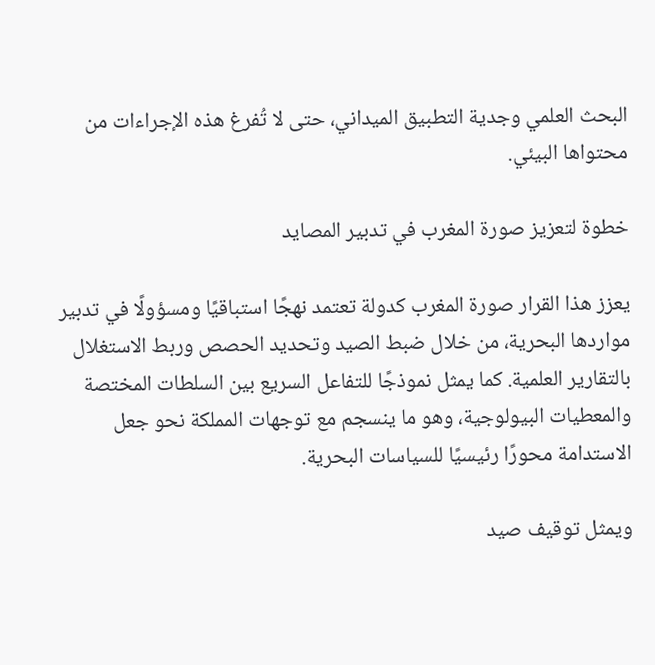البحث العلمي وجدية التطبيق الميداني، حتى لا تُفرغ هذه الإجراءات من محتواها البيئي.

خطوة لتعزيز صورة المغرب في تدبير المصايد

يعزز هذا القرار صورة المغرب كدولة تعتمد نهجًا استباقيًا ومسؤولًا في تدبير مواردها البحرية، من خلال ضبط الصيد وتحديد الحصص وربط الاستغلال بالتقارير العلمية. كما يمثل نموذجًا للتفاعل السريع بين السلطات المختصة والمعطيات البيولوجية، وهو ما ينسجم مع توجهات المملكة نحو جعل الاستدامة محورًا رئيسيًا للسياسات البحرية.

ويمثل توقيف صيد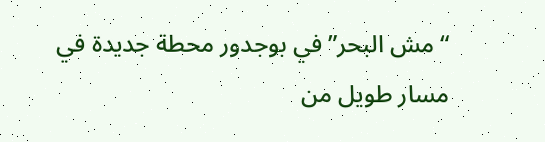“مش البحر” في بوجدور محطة جديدة في مسار طويل من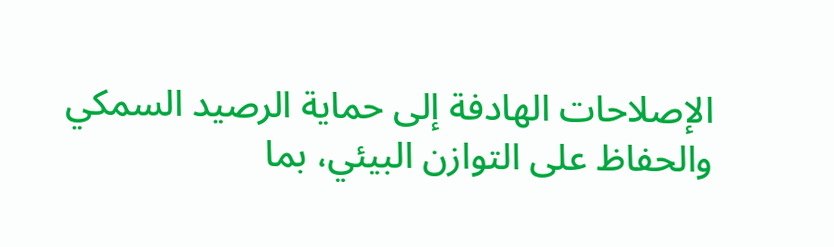الإصلاحات الهادفة إلى حماية الرصيد السمكي والحفاظ على التوازن البيئي، بما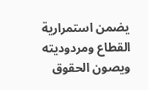يضمن استمرارية القطاع ومردوديته ويصون الحقوق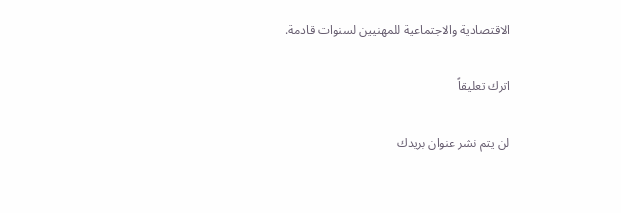الاقتصادية والاجتماعية للمهنيين لسنوات قادمة.

اترك تعليقاً

لن يتم نشر عنوان بريدك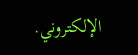الإلكتروني.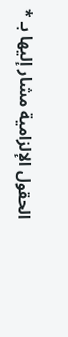الحقول الإلزامية مشار إليها بـ *